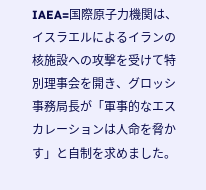IAEA=国際原子力機関は、イスラエルによるイランの核施設への攻撃を受けて特別理事会を開き、グロッシ事務局長が「軍事的なエスカレーションは人命を脅かす」と自制を求めました。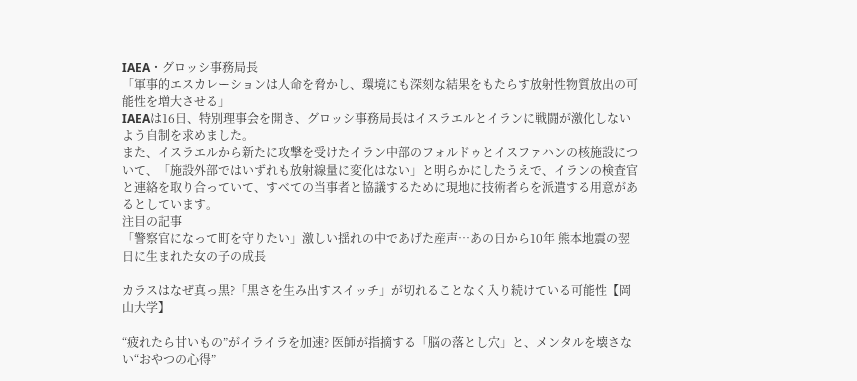IAEA・グロッシ事務局長
「軍事的エスカレーションは人命を脅かし、環境にも深刻な結果をもたらす放射性物質放出の可能性を増大させる」
IAEAは16日、特別理事会を開き、グロッシ事務局長はイスラエルとイランに戦闘が激化しないよう自制を求めました。
また、イスラエルから新たに攻撃を受けたイラン中部のフォルドゥとイスファハンの核施設について、「施設外部ではいずれも放射線量に変化はない」と明らかにしたうえで、イランの検査官と連絡を取り合っていて、すべての当事者と協議するために現地に技術者らを派遣する用意があるとしています。
注目の記事
「警察官になって町を守りたい」激しい揺れの中であげた産声…あの日から10年 熊本地震の翌日に生まれた女の子の成長

カラスはなぜ真っ黒?「黒さを生み出すスイッチ」が切れることなく入り続けている可能性【岡山大学】

“疲れたら甘いもの”がイライラを加速? 医師が指摘する「脳の落とし穴」と、メンタルを壊さない“おやつの心得”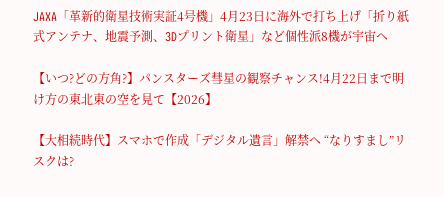JAXA「革新的衛星技術実証4号機」4月23日に海外で打ち上げ「折り紙式アンテナ、地震予測、3Dプリント衛星」など個性派8機が宇宙へ

【いつ?どの方角?】パンスターズ彗星の観察チャンス!4月22日まで明け方の東北東の空を見て【2026】

【大相続時代】スマホで作成「デジタル遺言」解禁へ “なりすまし”リスクは?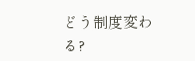どう制度変わる?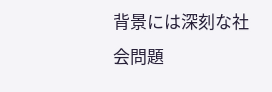背景には深刻な社会問題